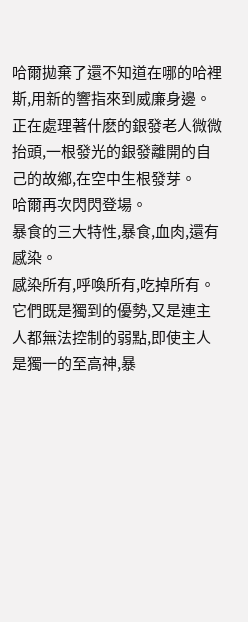哈爾拋棄了還不知道在哪的哈裡斯,用新的響指來到威廉身邊。
正在處理著什麽的銀發老人微微抬頭,一根發光的銀發離開的自己的故鄉,在空中生根發芽。
哈爾再次閃閃登場。
暴食的三大特性,暴食,血肉,還有感染。
感染所有,呼喚所有,吃掉所有。
它們既是獨到的優勢,又是連主人都無法控制的弱點,即使主人是獨一的至高神,暴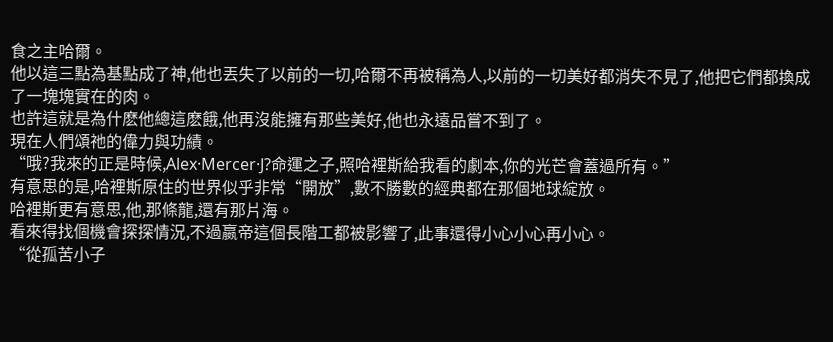食之主哈爾。
他以這三點為基點成了神,他也丟失了以前的一切,哈爾不再被稱為人,以前的一切美好都消失不見了,他把它們都換成了一塊塊實在的肉。
也許這就是為什麽他總這麽餓,他再沒能擁有那些美好,他也永遠品嘗不到了。
現在人們頌祂的偉力與功績。
“哦?我來的正是時候,Alex·Mercer·J?命運之子,照哈裡斯給我看的劇本,你的光芒會蓋過所有。”
有意思的是,哈裡斯原住的世界似乎非常“開放”,數不勝數的經典都在那個地球綻放。
哈裡斯更有意思,他,那條龍,還有那片海。
看來得找個機會探探情況,不過嬴帝這個長階工都被影響了,此事還得小心小心再小心。
“從孤苦小子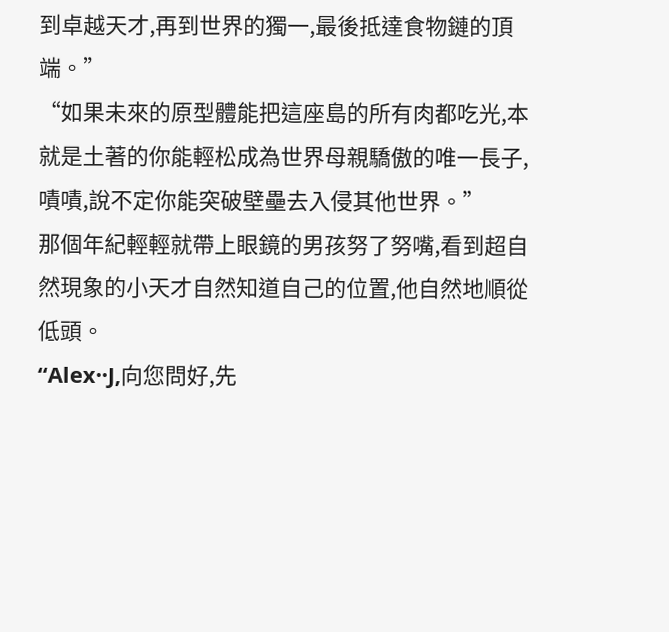到卓越天才,再到世界的獨一,最後抵達食物鏈的頂端。”
“如果未來的原型體能把這座島的所有肉都吃光,本就是土著的你能輕松成為世界母親驕傲的唯一長子,嘖嘖,說不定你能突破壁壘去入侵其他世界。”
那個年紀輕輕就帶上眼鏡的男孩努了努嘴,看到超自然現象的小天才自然知道自己的位置,他自然地順從低頭。
“Alex··J,向您問好,先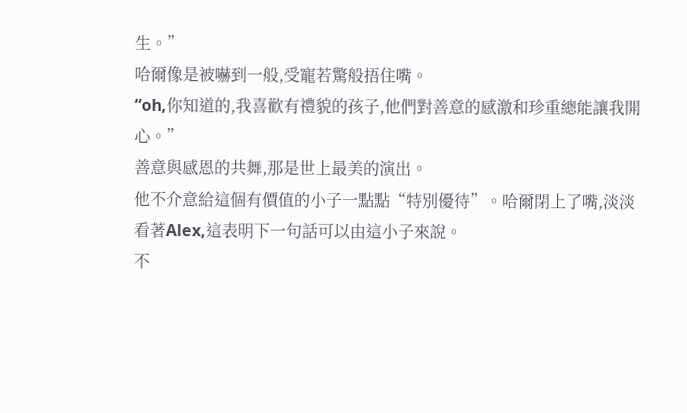生。”
哈爾像是被嚇到一般,受寵若驚般捂住嘴。
“oh,你知道的,我喜歡有禮貌的孩子,他們對善意的感激和珍重總能讓我開心。”
善意與感恩的共舞,那是世上最美的演出。
他不介意給這個有價值的小子一點點“特別優待”。哈爾閉上了嘴,淡淡看著Alex,這表明下一句話可以由這小子來說。
不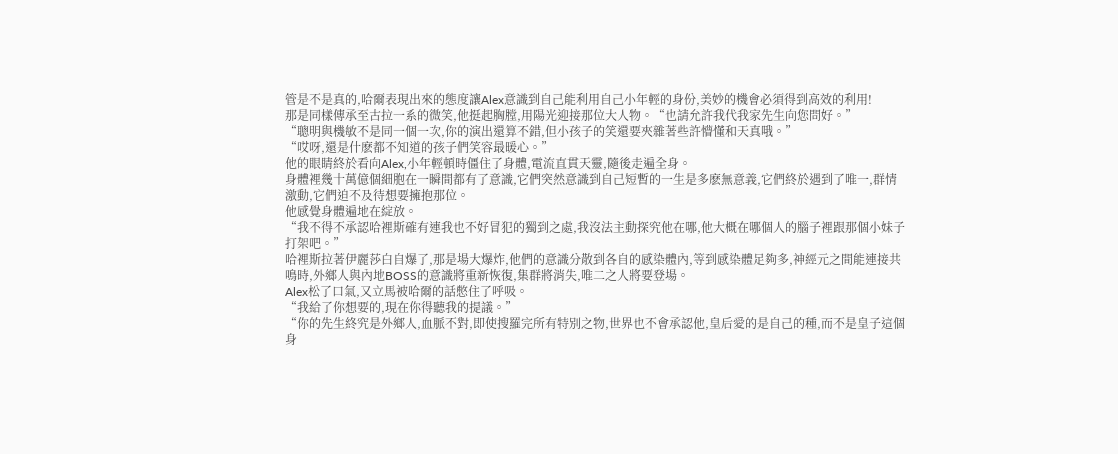管是不是真的,哈爾表現出來的態度讓Alex意識到自己能利用自己小年輕的身份,美妙的機會必須得到高效的利用!
那是同樣傳承至古拉一系的微笑,他挺起胸膛,用陽光迎接那位大人物。“也請允許我代我家先生向您問好。”
“聰明與機敏不是同一個一次,你的演出還算不錯,但小孩子的笑還要夾雜著些許懵懂和天真哦。”
“哎呀,還是什麽都不知道的孩子們笑容最暖心。”
他的眼睛終於看向Alex,小年輕頓時僵住了身體,電流直貫天靈,隨後走遍全身。
身體裡幾十萬億個細胞在一瞬間都有了意識,它們突然意識到自己短暫的一生是多麽無意義,它們終於遇到了唯一,群情激動,它們迫不及待想要擁抱那位。
他感覺身體遍地在綻放。
“我不得不承認哈裡斯確有連我也不好冒犯的獨到之處,我沒法主動探究他在哪,他大概在哪個人的腦子裡跟那個小妹子打架吧。”
哈裡斯拉著伊麗莎白自爆了,那是場大爆炸,他們的意識分散到各自的感染體內,等到感染體足夠多,神經元之間能連接共鳴時,外鄉人與內地BOSS的意識將重新恢復,集群將消失,唯二之人將要登場。
Alex松了口氣,又立馬被哈爾的話憋住了呼吸。
“我給了你想要的,現在你得聽我的提議。”
“你的先生終究是外鄉人,血脈不對,即使搜羅完所有特別之物,世界也不會承認他,皇后愛的是自己的種,而不是皇子這個身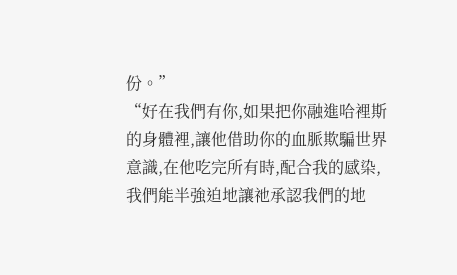份。”
“好在我們有你,如果把你融進哈裡斯的身體裡,讓他借助你的血脈欺騙世界意識,在他吃完所有時,配合我的感染,我們能半強迫地讓祂承認我們的地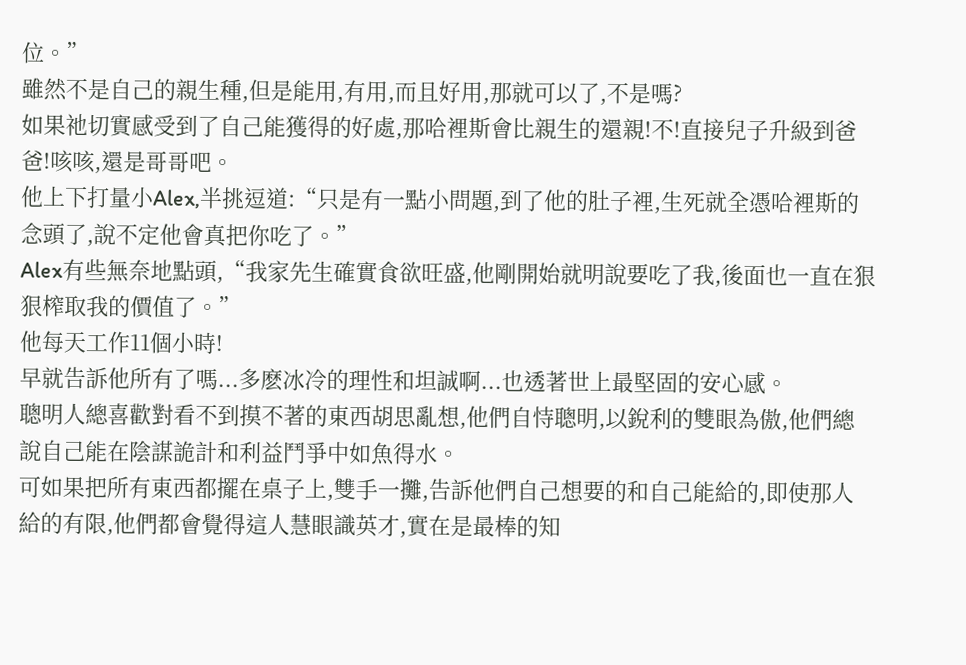位。”
雖然不是自己的親生種,但是能用,有用,而且好用,那就可以了,不是嗎?
如果祂切實感受到了自己能獲得的好處,那哈裡斯會比親生的還親!不!直接兒子升級到爸爸!咳咳,還是哥哥吧。
他上下打量小Alex,半挑逗道:“只是有一點小問題,到了他的肚子裡,生死就全憑哈裡斯的念頭了,說不定他會真把你吃了。”
Alex有些無奈地點頭,“我家先生確實食欲旺盛,他剛開始就明說要吃了我,後面也一直在狠狠榨取我的價值了。”
他每天工作11個小時!
早就告訴他所有了嗎...多麽冰冷的理性和坦誠啊...也透著世上最堅固的安心感。
聰明人總喜歡對看不到摸不著的東西胡思亂想,他們自恃聰明,以銳利的雙眼為傲,他們總說自己能在陰謀詭計和利益鬥爭中如魚得水。
可如果把所有東西都擺在桌子上,雙手一攤,告訴他們自己想要的和自己能給的,即使那人給的有限,他們都會覺得這人慧眼識英才,實在是最棒的知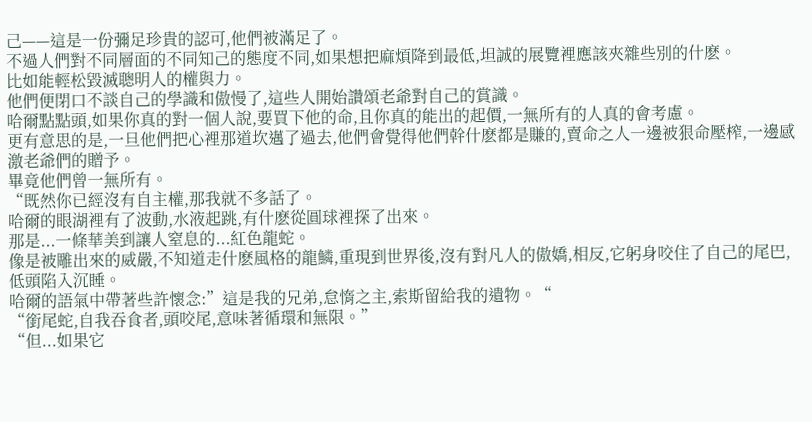己——這是一份彌足珍貴的認可,他們被滿足了。
不過人們對不同層面的不同知己的態度不同,如果想把麻煩降到最低,坦誠的展覽裡應該夾雜些別的什麽。
比如能輕松毀滅聰明人的權與力。
他們便閉口不談自己的學識和傲慢了,這些人開始讚頌老爺對自己的賞識。
哈爾點點頭,如果你真的對一個人說,要買下他的命,且你真的能出的起價,一無所有的人真的會考慮。
更有意思的是,一旦他們把心裡那道坎邁了過去,他們會覺得他們幹什麽都是賺的,賣命之人一邊被狠命壓榨,一邊感激老爺們的贈予。
畢竟他們曾一無所有。
“既然你已經沒有自主權,那我就不多話了。
哈爾的眼湖裡有了波動,水液起跳,有什麽從圓球裡探了出來。
那是...一條華美到讓人窒息的...紅色龍蛇。
像是被雕出來的威嚴,不知道走什麽風格的龍鱗,重現到世界後,沒有對凡人的傲嬌,相反,它躬身咬住了自己的尾巴,低頭陷入沉睡。
哈爾的語氣中帶著些許懷念:”這是我的兄弟,怠惰之主,索斯留給我的遺物。“
“銜尾蛇,自我吞食者,頭咬尾,意味著循環和無限。”
“但...如果它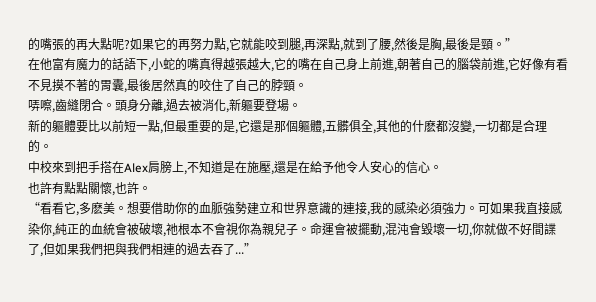的嘴張的再大點呢?如果它的再努力點,它就能咬到腿,再深點,就到了腰,然後是胸,最後是頸。”
在他富有魔力的話語下,小蛇的嘴真得越張越大,它的嘴在自己身上前進,朝著自己的腦袋前進,它好像有看不見摸不著的胃囊,最後居然真的咬住了自己的脖頸。
哢嚓,齒縫閉合。頭身分離,過去被消化,新軀要登場。
新的軀體要比以前短一點,但最重要的是,它還是那個軀體,五髒俱全,其他的什麽都沒變,一切都是合理的。
中校來到把手搭在Alex肩膀上,不知道是在施壓,還是在給予他令人安心的信心。
也許有點點關懷,也許。
“看看它,多麽美。想要借助你的血脈強勢建立和世界意識的連接,我的感染必須強力。可如果我直接感染你,純正的血統會被破壞,祂根本不會視你為親兒子。命運會被擺動,混沌會毀壞一切,你就做不好間諜了,但如果我們把與我們相連的過去吞了...”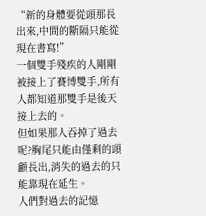“新的身體要從頭那長出來,中間的斷隔只能從現在書寫!”
一個雙手殘疾的人剛剛被接上了賽博雙手,所有人都知道那雙手是後天接上去的。
但如果那人吞掉了過去呢?胸尾只能由僅剩的頭顱長出,消失的過去的只能靠現在延生。
人們對過去的記憶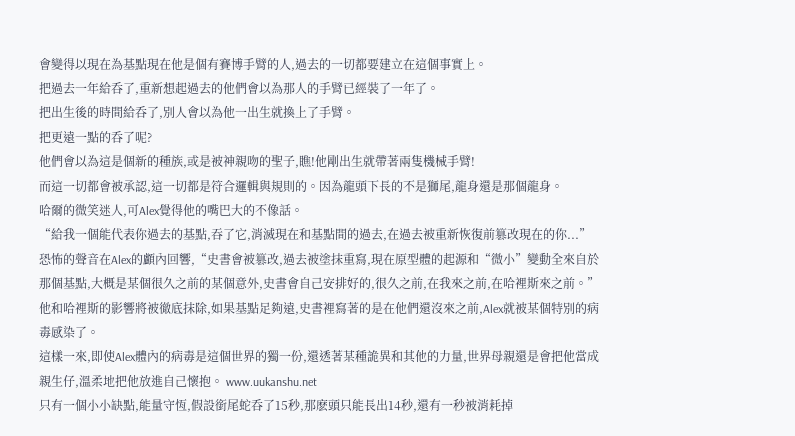會變得以現在為基點現在他是個有賽博手臂的人,過去的一切都要建立在這個事實上。
把過去一年給呑了,重新想起過去的他們會以為那人的手臂已經裝了一年了。
把出生後的時間給呑了,別人會以為他一出生就換上了手臂。
把更遠一點的呑了呢?
他們會以為這是個新的種族,或是被神親吻的聖子,瞧!他剛出生就帶著兩隻機械手臂!
而這一切都會被承認,這一切都是符合邏輯與規則的。因為龍頭下長的不是獅尾,龍身還是那個龍身。
哈爾的微笑迷人,可Alex覺得他的嘴巴大的不像話。
“給我一個能代表你過去的基點,吞了它,消滅現在和基點間的過去,在過去被重新恢復前篡改現在的你...”
恐怖的聲音在Alex的顱內回響,“史書會被篡改,過去被塗抹重寫,現在原型體的起源和“微小”變動全來自於那個基點,大概是某個很久之前的某個意外,史書會自己安排好的,很久之前,在我來之前,在哈裡斯來之前。”
他和哈裡斯的影響將被徹底抹除,如果基點足夠遠,史書裡寫著的是在他們還沒來之前,Alex就被某個特別的病毒感染了。
這樣一來,即使Alex體內的病毒是這個世界的獨一份,還透著某種詭異和其他的力量,世界母親還是會把他當成親生仔,溫柔地把他放進自己懷抱。 www.uukanshu.net
只有一個小小缺點,能量守恆,假設銜尾蛇呑了15秒,那麽頭只能長出14秒,還有一秒被消耗掉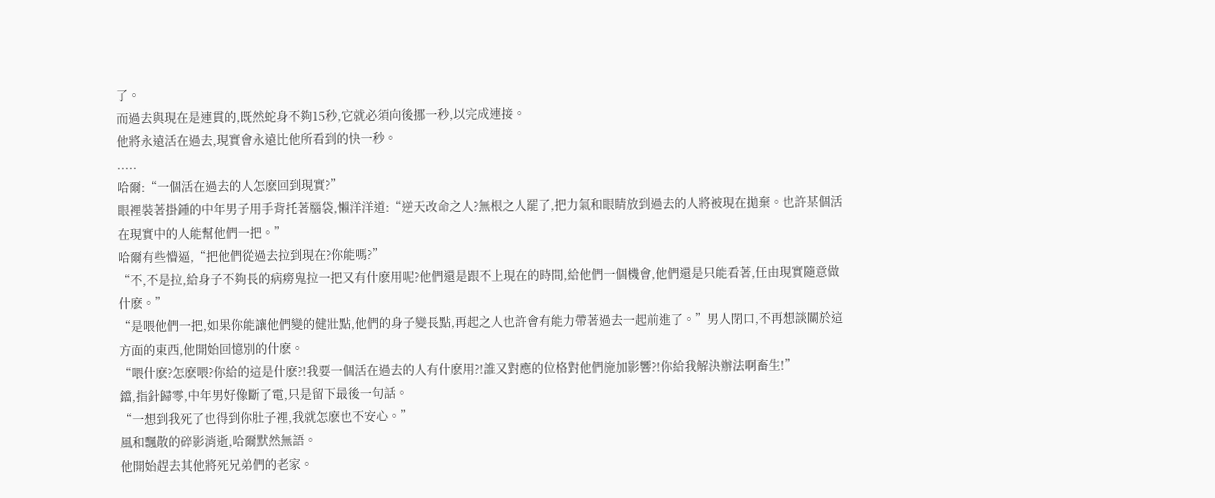了。
而過去與現在是連貫的,既然蛇身不夠15秒,它就必須向後挪一秒,以完成連接。
他將永遠活在過去,現實會永遠比他所看到的快一秒。
.....
哈爾:“一個活在過去的人怎麽回到現實?”
眼裡裝著掛鍾的中年男子用手背托著腦袋,懶洋洋道:“逆天改命之人?無根之人罷了,把力氣和眼睛放到過去的人將被現在拋棄。也許某個活在現實中的人能幫他們一把。”
哈爾有些懵逼,“把他們從過去拉到現在?你能嗎?”
“不,不是拉,給身子不夠長的病癆鬼拉一把又有什麽用呢?他們還是跟不上現在的時間,給他們一個機會,他們還是只能看著,任由現實隨意做什麽。”
“是喂他們一把,如果你能讓他們變的健壯點,他們的身子變長點,再起之人也許會有能力帶著過去一起前進了。”男人閉口,不再想談關於這方面的東西,他開始回憶別的什麽。
“喂什麽?怎麽喂?你給的這是什麽?!我要一個活在過去的人有什麽用?!誰又對應的位格對他們施加影響?!你給我解決辦法啊畜生!”
鐺,指針歸零,中年男好像斷了電,只是留下最後一句話。
“一想到我死了也得到你肚子裡,我就怎麽也不安心。”
風和飄散的碎影消逝,哈爾默然無語。
他開始趕去其他將死兄弟們的老家。